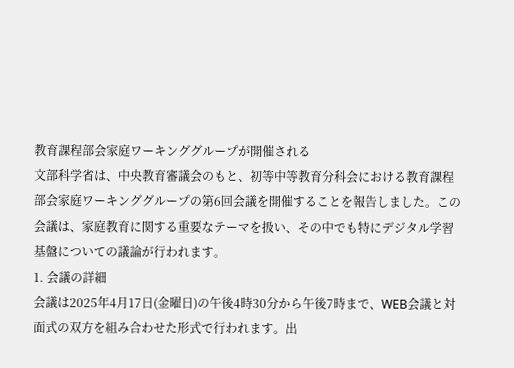教育課程部会家庭ワーキンググループが開催される
文部科学省は、中央教育審議会のもと、初等中等教育分科会における教育課程部会家庭ワーキンググループの第6回会議を開催することを報告しました。この会議は、家庭教育に関する重要なテーマを扱い、その中でも特にデジタル学習基盤についての議論が行われます。
1. 会議の詳細
会議は2025年4月17日(金曜日)の午後4時30分から午後7時まで、WEB会議と対面式の双方を組み合わせた形式で行われます。出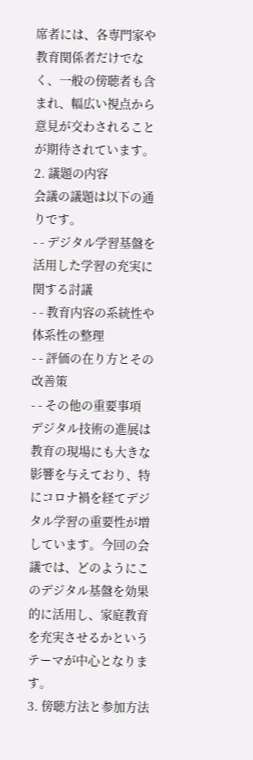席者には、各専門家や教育関係者だけでなく、一般の傍聴者も含まれ、幅広い視点から意見が交わされることが期待されています。
2. 議題の内容
会議の議題は以下の通りです。
- - デジタル学習基盤を活用した学習の充実に関する討議
- - 教育内容の系統性や体系性の整理
- - 評価の在り方とその改善策
- - その他の重要事項
デジタル技術の進展は教育の現場にも大きな影響を与えており、特にコロナ禍を経てデジタル学習の重要性が増しています。今回の会議では、どのようにこのデジタル基盤を効果的に活用し、家庭教育を充実させるかというテーマが中心となります。
3. 傍聴方法と参加方法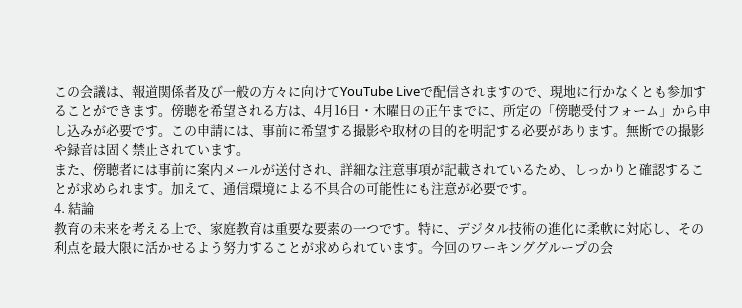この会議は、報道関係者及び一般の方々に向けてYouTube Liveで配信されますので、現地に行かなくとも参加することができます。傍聴を希望される方は、4月16日・木曜日の正午までに、所定の「傍聴受付フォーム」から申し込みが必要です。この申請には、事前に希望する撮影や取材の目的を明記する必要があります。無断での撮影や録音は固く禁止されています。
また、傍聴者には事前に案内メールが送付され、詳細な注意事項が記載されているため、しっかりと確認することが求められます。加えて、通信環境による不具合の可能性にも注意が必要です。
4. 結論
教育の未来を考える上で、家庭教育は重要な要素の一つです。特に、デジタル技術の進化に柔軟に対応し、その利点を最大限に活かせるよう努力することが求められています。今回のワーキンググループの会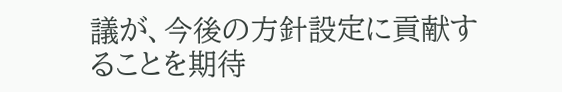議が、今後の方針設定に貢献することを期待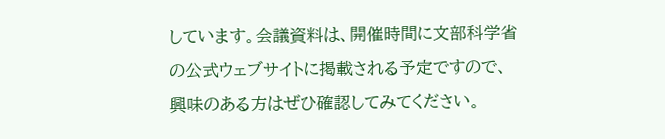しています。会議資料は、開催時間に文部科学省の公式ウェブサイトに掲載される予定ですので、興味のある方はぜひ確認してみてください。